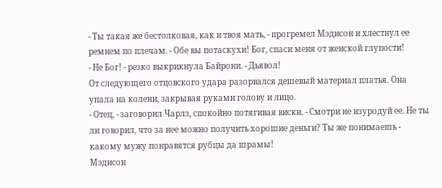- Ты такая же бестолковая, как и твоя мать, - прогремел Мэдисон и хлестнул ее ремнем по плечам. - Обе вы потаскухи! Бог, спаси меня от женской глупости!
- Не Бог! - резко выкрикнула Байрони. - Дьявол!
От следующего отцовского удара разорвался дешевый материал платья. Она упала на колени, закрывая руками голову и лицо.
- Отец, - заговорил Чарлз, спокойно потягивая виски. - Смотри не изуродуй ее. Не ты ли говорил, что за нее можно получить хорошие деньги? Ты же понимаешь - какому мужу понравятся рубцы да шрамы!
Мэдисон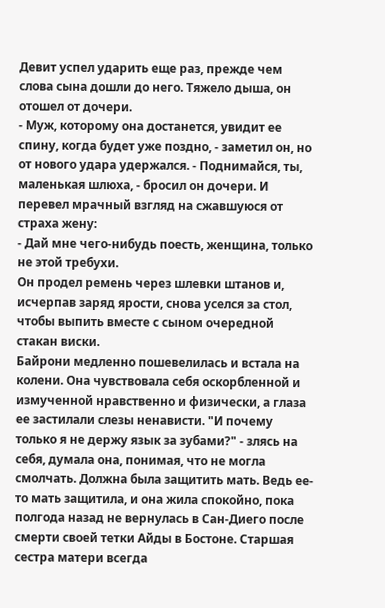Девит успел ударить еще раз, прежде чем слова сына дошли до него. Тяжело дыша, он отошел от дочери.
- Муж, которому она достанется, увидит ее спину, когда будет уже поздно, - заметил он, но от нового удара удержался. - Поднимайся, ты, маленькая шлюха, - бросил он дочери. И перевел мрачный взгляд на сжавшуюся от страха жену:
- Дай мне чего-нибудь поесть, женщина, только не этой требухи.
Он продел ремень через шлевки штанов и, исчерпав заряд ярости, снова уселся за стол, чтобы выпить вместе с сыном очередной стакан виски.
Байрони медленно пошевелилась и встала на колени. Она чувствовала себя оскорбленной и измученной нравственно и физически, а глаза ее застилали слезы ненависти. "И почему только я не держу язык за зубами?" - злясь на себя, думала она, понимая, что не могла смолчать. Должна была защитить мать. Ведь ее-то мать защитила, и она жила спокойно, пока полгода назад не вернулась в Сан-Диего после смерти своей тетки Айды в Бостоне. Старшая сестра матери всегда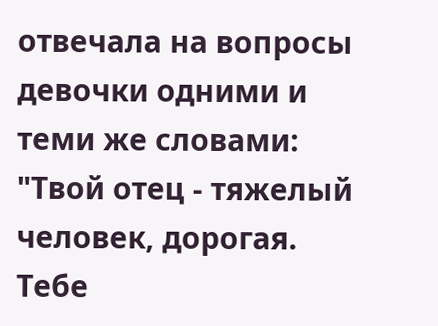отвечала на вопросы девочки одними и теми же словами: "Твой отец - тяжелый человек, дорогая.
Тебе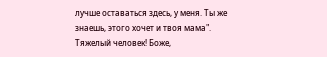лучше оставаться здесь, у меня. Ты же знаешь, этого хочет и твоя мама".
Тяжелый человек! Боже,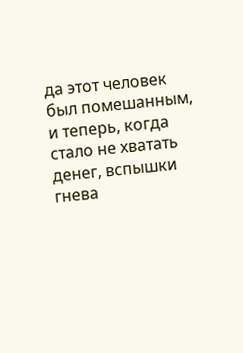да этот человек был помешанным, и теперь, когда стало не хватать денег, вспышки гнева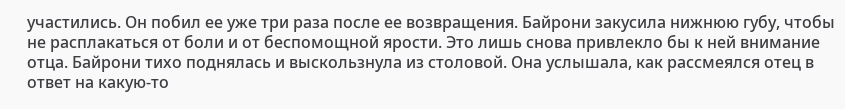участились. Он побил ее уже три раза после ее возвращения. Байрони закусила нижнюю губу, чтобы не расплакаться от боли и от беспомощной ярости. Это лишь снова привлекло бы к ней внимание отца. Байрони тихо поднялась и выскользнула из столовой. Она услышала, как рассмеялся отец в ответ на какую-то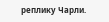реплику Чарли.